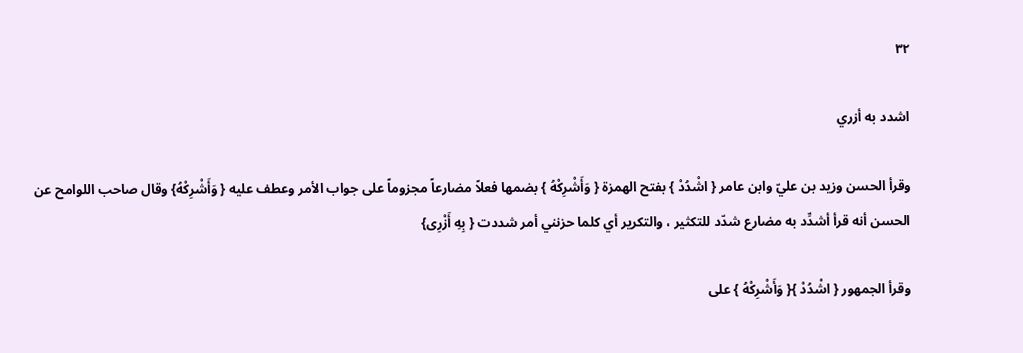٣٢

اشدد به أزري

وقرأ الحسن وزيد بن عليّ وابن عامر { اشْدُدْ } بفتح الهمزة { وَأَشْرِكْهُ } بضمها فعلاً مضارعاً مجزوماً على جواب الأمر وعطف عليه { وَأَشْرِكْهُ} وقال صاحب اللوامح عن الحسن أنه قرأ أشدِّد به مضارع شدّد للتكثير ، والتكرير أي كلما حزنني أمر شددت { بِهِ أَزْرِى}

وقرأ الجمهور { اشْدُدْ }{ وَأَشْرِكْهُ } على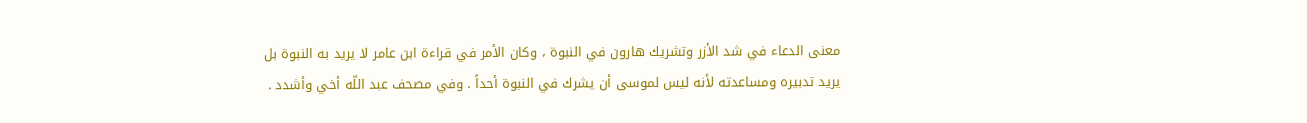معنى الدعاء في شد الأزر وتشريك هارون في النبوة ، وكان الأمر في قراءة ابن عامر لا يريد به النبوة بل يريد تدبيره ومساعدته لأنه ليس لموسى أن يشرك في النبوة أحداً . وفي مصحف عبد اللّه أخي وأشدد .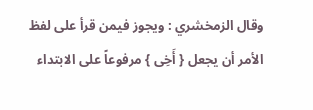وقال الزمخشري : ويجوز فيمن قرأ على لفظ الأمر أن يجعل { أَخِى } مرفوعاً على الابتداء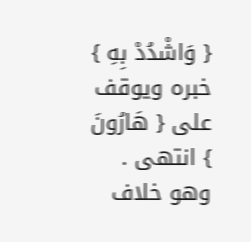{ وَاشْدُدْ بِهِ } خبره ويوقف على { هَارُونَ } انتهى . وهو خلاف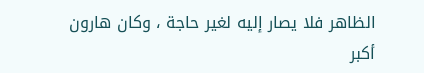الظاهر فلا يصار إليه لغير حاجة ، وكان هارون أكبر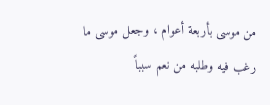من موسى بأربعة أعوام ، وجعل موسى ما رغب فيه وطلبه من نعم سبباً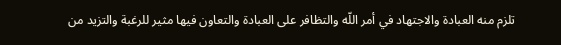تلزم منه العبادة والاجتهاد في أمر اللّه والتظافر على العبادة والتعاون فيها مثير للرغبة والتزيد من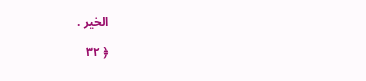الخير .

﴿ ٣٢